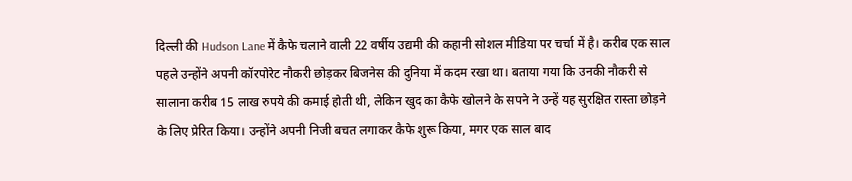दिल्ली की Hudson Lane में कैफे चलाने वाली 22 वर्षीय उद्यमी की कहानी सोशल मीडिया पर चर्चा में है। करीब एक साल पहले उन्होंने अपनी कॉरपोरेट नौकरी छोड़कर बिजनेस की दुनिया में कदम रखा था। बताया गया कि उनकी नौकरी से सालाना करीब 15 लाख रुपये की कमाई होती थी, लेकिन खुद का कैफे खोलने के सपने ने उन्हें यह सुरक्षित रास्ता छोड़ने के लिए प्रेरित किया। उन्होंने अपनी निजी बचत लगाकर कैफे शुरू किया, मगर एक साल बाद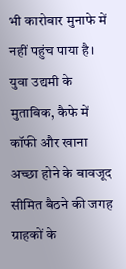भी कारोबार मुनाफे में नहीं पहुंच पाया है। युवा उद्यमी के मुताबिक, कैफे में कॉफी और खाना अच्छा होने के बावजूद सीमित बैठने की जगह ग्राहकों के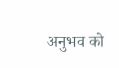अनुभव को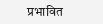प्रभावित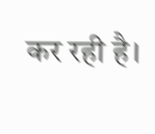कर रही है।